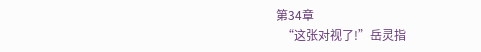第34章
  “这张对视了!”岳灵指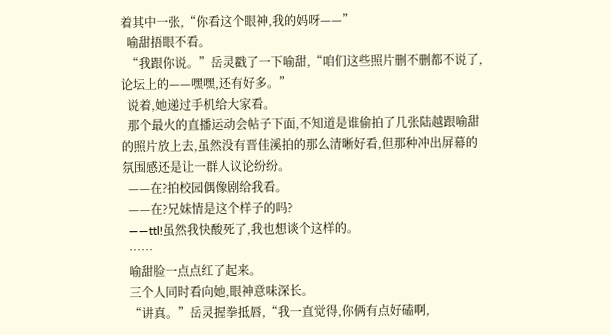着其中一张,“你看这个眼神,我的妈呀——”
  喻甜捂眼不看。
  “我跟你说。”岳灵戳了一下喻甜,“咱们这些照片删不删都不说了,论坛上的——嘿嘿,还有好多。”
  说着,她递过手机给大家看。
  那个最火的直播运动会帖子下面,不知道是谁偷拍了几张陆越跟喻甜的照片放上去,虽然没有晋佳溪拍的那么清晰好看,但那种冲出屏幕的氛围感还是让一群人议论纷纷。
  ——在?拍校园偶像剧给我看。
  ——在?兄妹情是这个样子的吗?
  ——ttl!虽然我快酸死了,我也想谈个这样的。
  ……
  喻甜脸一点点红了起来。
  三个人同时看向她,眼神意味深长。
  “讲真。”岳灵握拳抵唇,“我一直觉得,你俩有点好磕啊,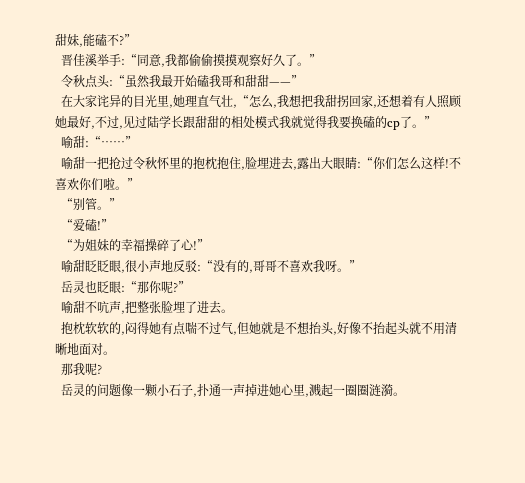甜妹,能磕不?”
  晋佳溪举手:“同意,我都偷偷摸摸观察好久了。”
  令秋点头:“虽然我最开始磕我哥和甜甜——”
  在大家诧异的目光里,她理直气壮,“怎么,我想把我甜拐回家,还想着有人照顾她最好,不过,见过陆学长跟甜甜的相处模式我就觉得我要换磕的cp了。”
  喻甜:“……”
  喻甜一把抢过令秋怀里的抱枕抱住,脸埋进去,露出大眼睛:“你们怎么这样!不喜欢你们啦。”
  “别管。”
  “爱磕!”
  “为姐妹的幸福操碎了心!”
  喻甜眨眨眼,很小声地反驳:“没有的,哥哥不喜欢我呀。”
  岳灵也眨眼:“那你呢?”
  喻甜不吭声,把整张脸埋了进去。
  抱枕软软的,闷得她有点喘不过气,但她就是不想抬头,好像不抬起头就不用清晰地面对。
  那我呢?
  岳灵的问题像一颗小石子,扑通一声掉进她心里,溅起一圈圈涟漪。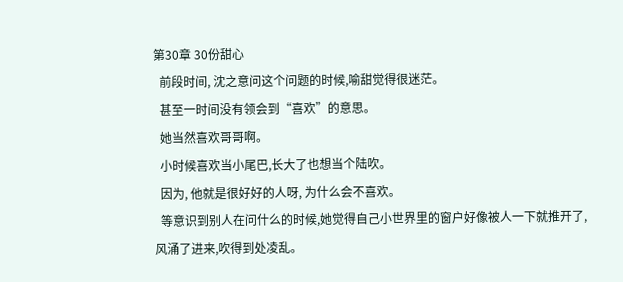第30章 30份甜心
  前段时间, 沈之意问这个问题的时候,喻甜觉得很迷茫。
  甚至一时间没有领会到“喜欢”的意思。
  她当然喜欢哥哥啊。
  小时候喜欢当小尾巴,长大了也想当个陆吹。
  因为, 他就是很好好的人呀, 为什么会不喜欢。
  等意识到别人在问什么的时候,她觉得自己小世界里的窗户好像被人一下就推开了,风涌了进来,吹得到处凌乱。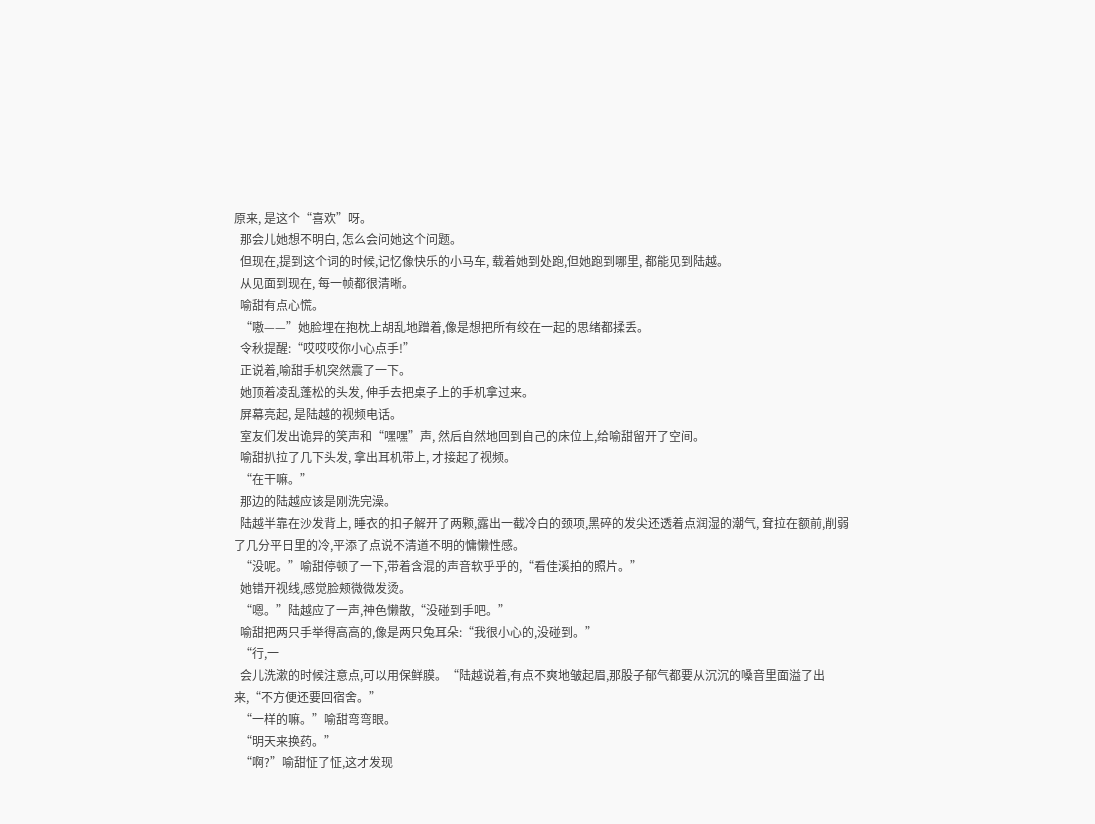原来, 是这个“喜欢”呀。
  那会儿她想不明白, 怎么会问她这个问题。
  但现在,提到这个词的时候,记忆像快乐的小马车, 载着她到处跑,但她跑到哪里, 都能见到陆越。
  从见面到现在, 每一帧都很清晰。
  喻甜有点心慌。
  “嗷——”她脸埋在抱枕上胡乱地蹭着,像是想把所有绞在一起的思绪都揉丢。
  令秋提醒:“哎哎哎你小心点手!”
  正说着,喻甜手机突然震了一下。
  她顶着凌乱蓬松的头发, 伸手去把桌子上的手机拿过来。
  屏幕亮起, 是陆越的视频电话。
  室友们发出诡异的笑声和“嘿嘿”声, 然后自然地回到自己的床位上,给喻甜留开了空间。
  喻甜扒拉了几下头发, 拿出耳机带上, 才接起了视频。
  “在干嘛。”
  那边的陆越应该是刚洗完澡。
  陆越半靠在沙发背上, 睡衣的扣子解开了两颗,露出一截冷白的颈项,黑碎的发尖还透着点润湿的潮气, 耷拉在额前,削弱了几分平日里的冷,平添了点说不清道不明的慵懒性感。
  “没呢。”喻甜停顿了一下,带着含混的声音软乎乎的,“看佳溪拍的照片。”
  她错开视线,感觉脸颊微微发烫。
  “嗯。”陆越应了一声,神色懒散,“没碰到手吧。”
  喻甜把两只手举得高高的,像是两只兔耳朵:“我很小心的,没碰到。”
  “行,一
  会儿洗漱的时候注意点,可以用保鲜膜。“陆越说着,有点不爽地皱起眉,那股子郁气都要从沉沉的嗓音里面溢了出来,“不方便还要回宿舍。”
  “一样的嘛。”喻甜弯弯眼。
  “明天来换药。”
  “啊?”喻甜怔了怔,这才发现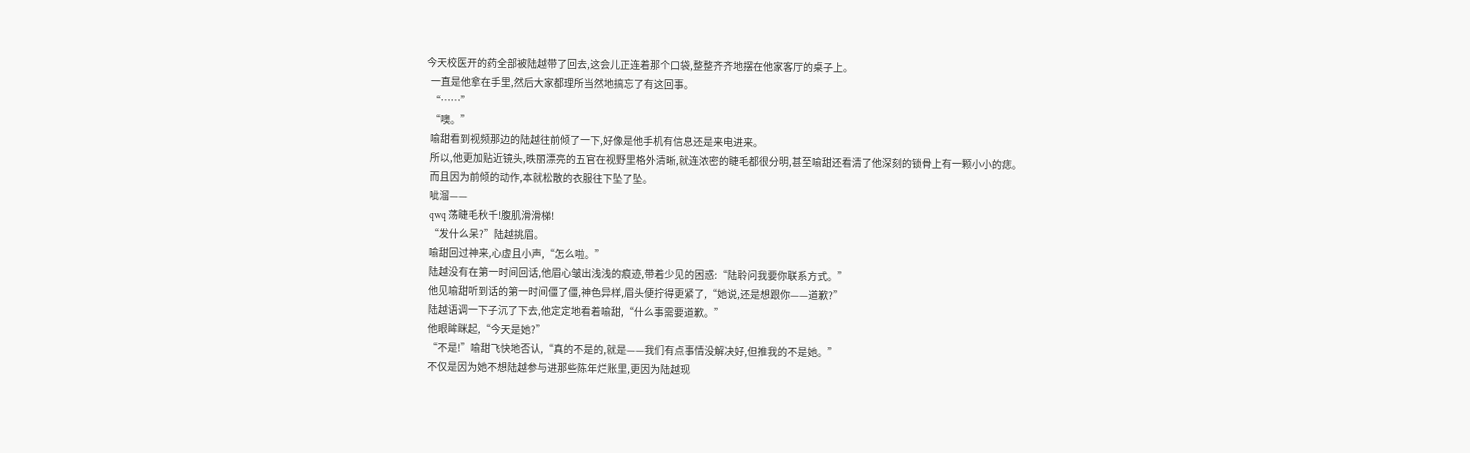今天校医开的药全部被陆越带了回去,这会儿正连着那个口袋,整整齐齐地摆在他家客厅的桌子上。
  一直是他拿在手里,然后大家都理所当然地搞忘了有这回事。
  “……”
  “噢。”
  喻甜看到视频那边的陆越往前倾了一下,好像是他手机有信息还是来电进来。
  所以,他更加贴近镜头,昳丽漂亮的五官在视野里格外清晰,就连浓密的睫毛都很分明,甚至喻甜还看清了他深刻的锁骨上有一颗小小的痣。
  而且因为前倾的动作,本就松散的衣服往下坠了坠。
  呲溜——
  qwq 荡睫毛秋千!腹肌滑滑梯!
  “发什么呆?”陆越挑眉。
  喻甜回过神来,心虚且小声,“怎么啦。”
  陆越没有在第一时间回话,他眉心皱出浅浅的痕迹,带着少见的困惑:“陆聆问我要你联系方式。”
  他见喻甜听到话的第一时间僵了僵,神色异样,眉头便拧得更紧了,“她说,还是想跟你——道歉?”
  陆越语调一下子沉了下去,他定定地看着喻甜,“什么事需要道歉。”
  他眼眸眯起,“今天是她?”
  “不是!”喻甜飞快地否认,“真的不是的,就是——我们有点事情没解决好,但推我的不是她。”
  不仅是因为她不想陆越参与进那些陈年烂账里,更因为陆越现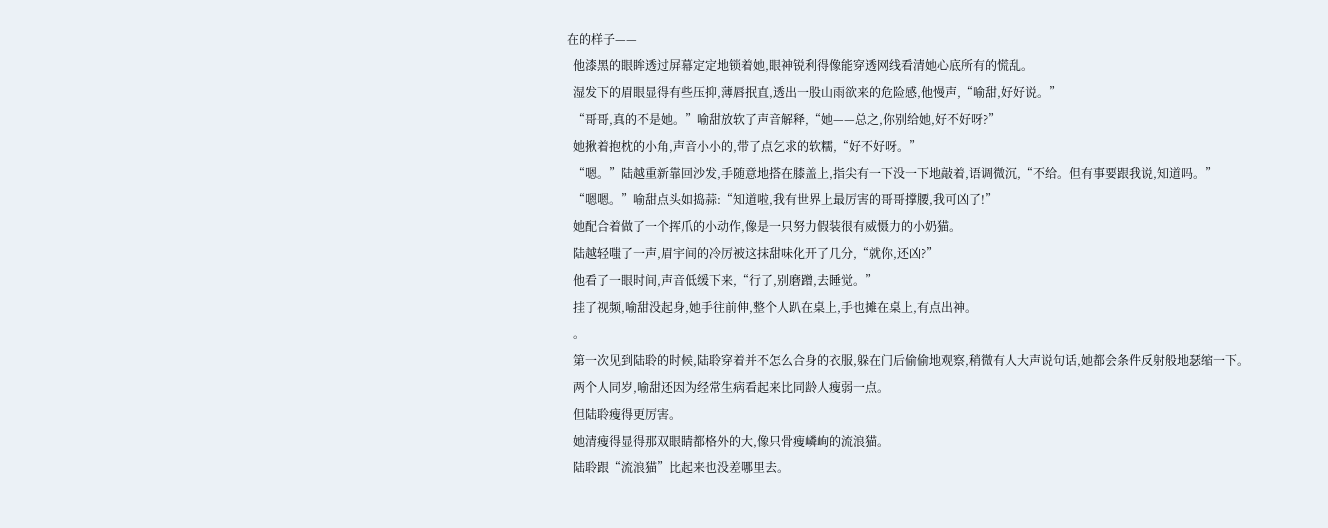在的样子——
  他漆黑的眼眸透过屏幕定定地锁着她,眼神锐利得像能穿透网线看清她心底所有的慌乱。
  湿发下的眉眼显得有些压抑,薄唇抿直,透出一股山雨欲来的危险感,他慢声,“喻甜,好好说。”
  “哥哥,真的不是她。”喻甜放软了声音解释,“她——总之,你别给她,好不好呀?”
  她揪着抱枕的小角,声音小小的,带了点乞求的软糯,“好不好呀。”
  “嗯。”陆越重新靠回沙发,手随意地搭在膝盖上,指尖有一下没一下地敲着,语调微沉,“不给。但有事要跟我说,知道吗。”
  “嗯嗯。”喻甜点头如捣蒜:“知道啦,我有世界上最厉害的哥哥撑腰,我可凶了!”
  她配合着做了一个挥爪的小动作,像是一只努力假装很有威慑力的小奶猫。
  陆越轻嗤了一声,眉宇间的冷厉被这抹甜味化开了几分,“就你,还凶?”
  他看了一眼时间,声音低缓下来,“行了,别磨蹭,去睡觉。”
  挂了视频,喻甜没起身,她手往前伸,整个人趴在桌上,手也摊在桌上,有点出神。
  。
  第一次见到陆聆的时候,陆聆穿着并不怎么合身的衣服,躲在门后偷偷地观察,稍微有人大声说句话,她都会条件反射般地瑟缩一下。
  两个人同岁,喻甜还因为经常生病看起来比同龄人瘦弱一点。
  但陆聆瘦得更厉害。
  她清瘦得显得那双眼睛都格外的大,像只骨瘦嶙峋的流浪猫。
  陆聆跟“流浪猫”比起来也没差哪里去。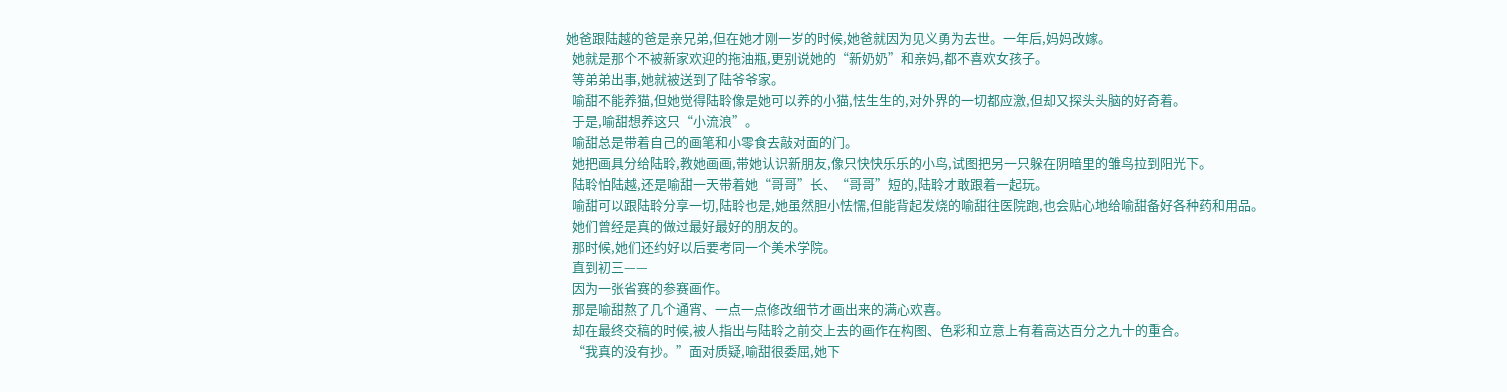她爸跟陆越的爸是亲兄弟,但在她才刚一岁的时候,她爸就因为见义勇为去世。一年后,妈妈改嫁。
  她就是那个不被新家欢迎的拖油瓶,更别说她的“新奶奶”和亲妈,都不喜欢女孩子。
  等弟弟出事,她就被送到了陆爷爷家。
  喻甜不能养猫,但她觉得陆聆像是她可以养的小猫,怯生生的,对外界的一切都应激,但却又探头头脑的好奇着。
  于是,喻甜想养这只“小流浪”。
  喻甜总是带着自己的画笔和小零食去敲对面的门。
  她把画具分给陆聆,教她画画,带她认识新朋友,像只快快乐乐的小鸟,试图把另一只躲在阴暗里的雏鸟拉到阳光下。
  陆聆怕陆越,还是喻甜一天带着她“哥哥”长、“哥哥”短的,陆聆才敢跟着一起玩。
  喻甜可以跟陆聆分享一切,陆聆也是,她虽然胆小怯懦,但能背起发烧的喻甜往医院跑,也会贴心地给喻甜备好各种药和用品。
  她们曾经是真的做过最好最好的朋友的。
  那时候,她们还约好以后要考同一个美术学院。
  直到初三——
  因为一张省赛的参赛画作。
  那是喻甜熬了几个通宵、一点一点修改细节才画出来的满心欢喜。
  却在最终交稿的时候,被人指出与陆聆之前交上去的画作在构图、色彩和立意上有着高达百分之九十的重合。
  “我真的没有抄。”面对质疑,喻甜很委屈,她下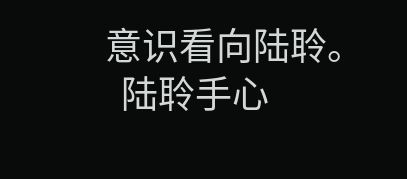意识看向陆聆。
  陆聆手心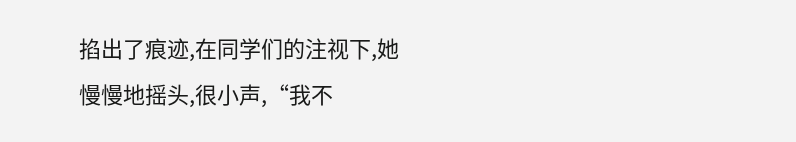掐出了痕迹,在同学们的注视下,她慢慢地摇头,很小声,“我不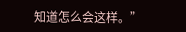知道怎么会这样。”